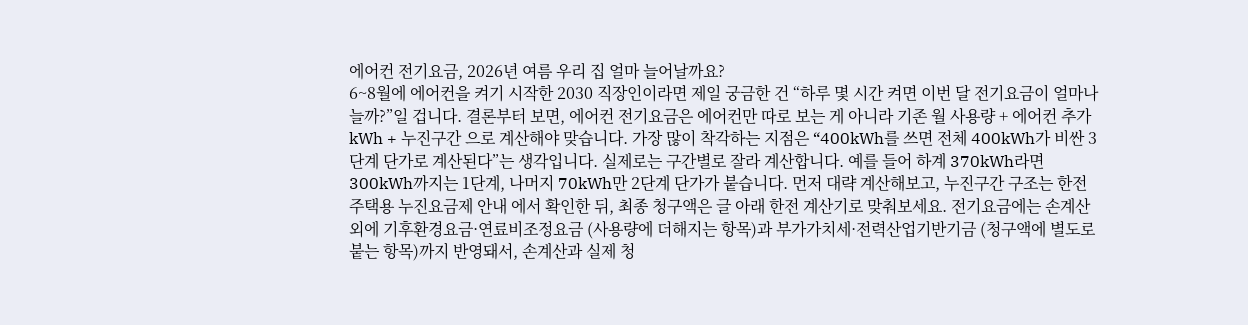에어컨 전기요금, 2026년 여름 우리 집 얼마 늘어날까요?
6~8월에 에어컨을 켜기 시작한 2030 직장인이라면 제일 궁금한 건 “하루 몇 시간 켜면 이번 달 전기요금이 얼마나 늘까?”일 겁니다. 결론부터 보면, 에어컨 전기요금은 에어컨만 따로 보는 게 아니라 기존 월 사용량 + 에어컨 추가 kWh + 누진구간 으로 계산해야 맞습니다. 가장 많이 착각하는 지점은 “400kWh를 쓰면 전체 400kWh가 비싼 3단계 단가로 계산된다”는 생각입니다. 실제로는 구간별로 잘라 계산합니다. 예를 들어 하계 370kWh라면 300kWh까지는 1단계, 나머지 70kWh만 2단계 단가가 붙습니다. 먼저 대략 계산해보고, 누진구간 구조는 한전 주택용 누진요금제 안내 에서 확인한 뒤, 최종 청구액은 글 아래 한전 계산기로 맞춰보세요. 전기요금에는 손계산 외에 기후환경요금·연료비조정요금 (사용량에 더해지는 항목)과 부가가치세·전력산업기반기금 (청구액에 별도로 붙는 항목)까지 반영돼서, 손계산과 실제 청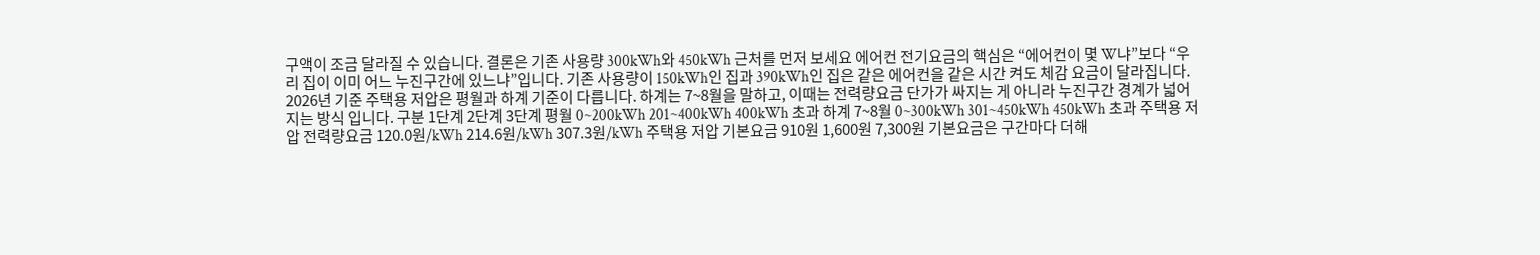구액이 조금 달라질 수 있습니다. 결론은 기존 사용량 300kWh와 450kWh 근처를 먼저 보세요 에어컨 전기요금의 핵심은 “에어컨이 몇 W냐”보다 “우리 집이 이미 어느 누진구간에 있느냐”입니다. 기존 사용량이 150kWh인 집과 390kWh인 집은 같은 에어컨을 같은 시간 켜도 체감 요금이 달라집니다. 2026년 기준 주택용 저압은 평월과 하계 기준이 다릅니다. 하계는 7~8월을 말하고, 이때는 전력량요금 단가가 싸지는 게 아니라 누진구간 경계가 넓어지는 방식 입니다. 구분 1단계 2단계 3단계 평월 0~200kWh 201~400kWh 400kWh 초과 하계 7~8월 0~300kWh 301~450kWh 450kWh 초과 주택용 저압 전력량요금 120.0원/kWh 214.6원/kWh 307.3원/kWh 주택용 저압 기본요금 910원 1,600원 7,300원 기본요금은 구간마다 더해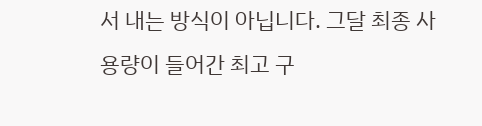서 내는 방식이 아닙니다. 그달 최종 사용량이 들어간 최고 구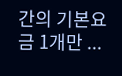간의 기본요금 1개만 ...